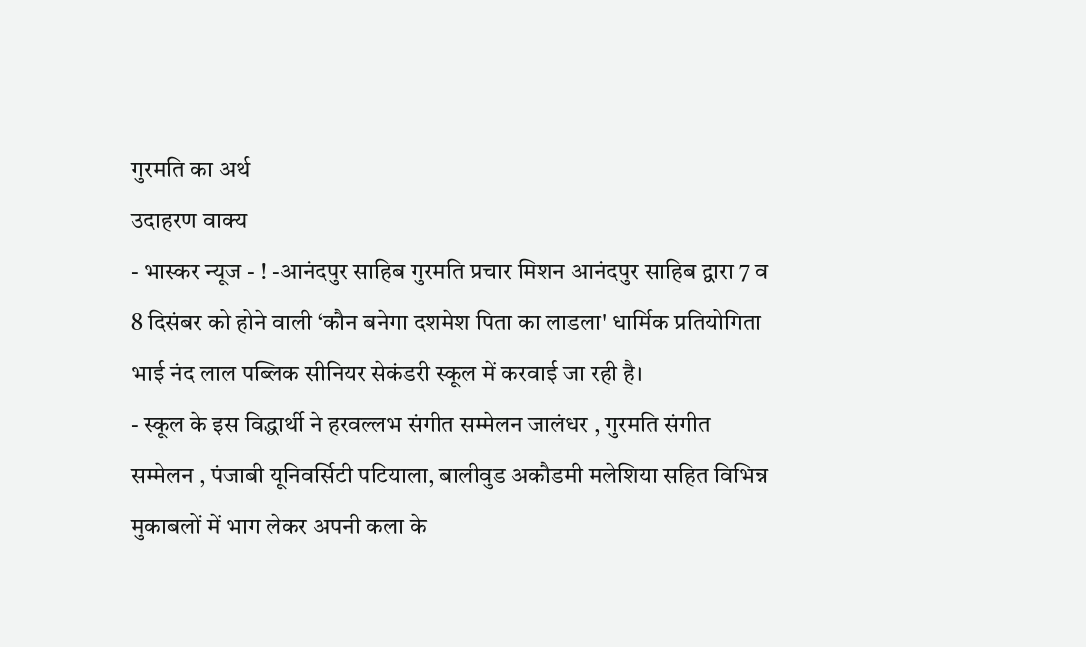गुरमति का अर्थ
उदाहरण वाक्य
- भास्कर न्यूज - ! -आनंदपुर साहिब गुरमति प्रचार मिशन आनंदपुर साहिब द्वारा 7 व 8 दिसंबर को होने वाली ‘कौन बनेगा दशमेश पिता का लाडला' धार्मिक प्रतियोगिता भाई नंद लाल पब्लिक सीनियर सेकंडरी स्कूल में करवाई जा रही है।
- स्कूल के इस विद्धार्थी ने हरवल्लभ संगीत सम्मेलन जालंधर , गुरमति संगीत सम्मेलन , पंजाबी यूनिवर्सिटी पटियाला, बालीवुड अकौडमी मलेशिया सहित विभिन्न मुकाबलों में भाग लेकर अपनी कला के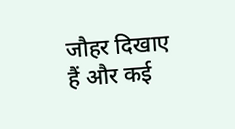जौहर दिखाए हैं और कई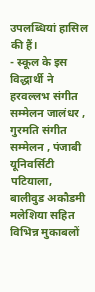उपलब्धियां हासिल की हैं।
- स्कूल के इस विद्धार्थी ने हरवल्लभ संगीत सम्मेलन जालंधर , गुरमति संगीत सम्मेलन , पंजाबी यूनिवर्सिटी पटियाला, बालीवुड अकौडमी मलेशिया सहित विभिन्न मुकाबलों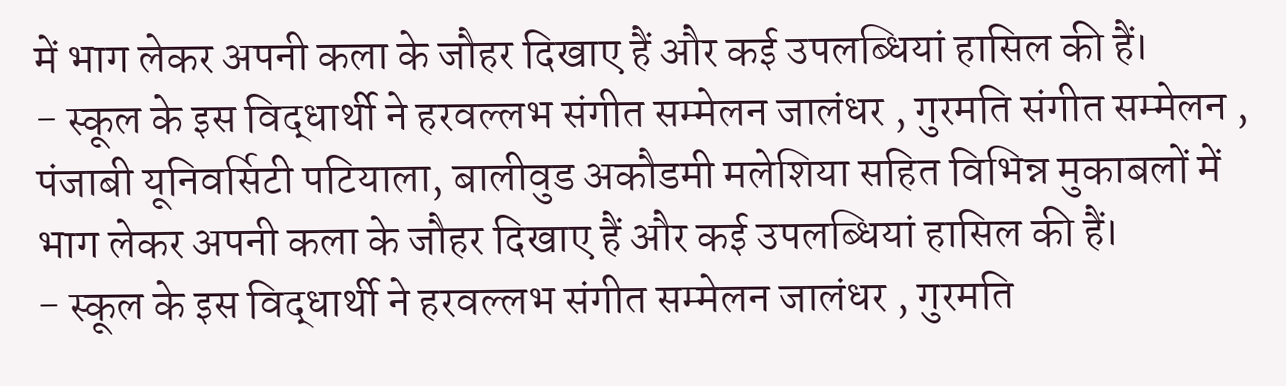में भाग लेकर अपनी कला के जौहर दिखाए हैं और कई उपलब्धियां हासिल की हैं।
- स्कूल के इस विद्धार्थी ने हरवल्लभ संगीत सम्मेलन जालंधर , गुरमति संगीत सम्मेलन , पंजाबी यूनिवर्सिटी पटियाला, बालीवुड अकौडमी मलेशिया सहित विभिन्न मुकाबलों में भाग लेकर अपनी कला के जौहर दिखाए हैं और कई उपलब्धियां हासिल की हैं।
- स्कूल के इस विद्धार्थी ने हरवल्लभ संगीत सम्मेलन जालंधर , गुरमति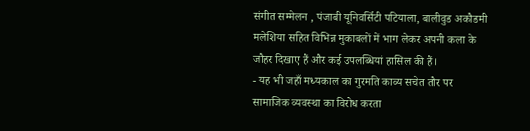संगीत सम्मेलन , पंजाबी यूनिवर्सिटी पटियाला, बालीवुड अकौडमी मलेशिया सहित विभिन्न मुकाबलों में भाग लेकर अपनी कला के जौहर दिखाए हैं और कई उपलब्धियां हासिल की हैं।
- यह भी जहाँ मध्यकाल का गुरमति काव्य सचेत तौर पर सामाजिक व्यवस्था का विरोध करता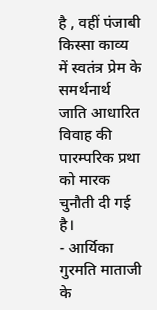है , वहीं पंजाबी किस्सा काव्य में स्वतंत्र प्रेम के समर्थनार्थ जाति आधारित विवाह की पारम्परिक प्रथा को मारक चुनौती दी गई है।
- आर्यिका गुरमति माताजी के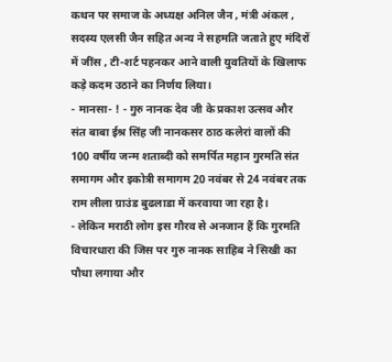कथन पर समाज के अध्यक्ष अनिल जैन , मंत्री अंकल , सदस्य एलसी जैन सहित अन्य ने सहमति जताते हुए मंदिरों में जींस , टी-शर्ट पहनकर आने वाली युवतियों के खिलाफ कड़े कदम उठाने का निर्णय लिया।
- मानसा- ! - गुरु नानक देव जी के प्रकाश उत्सव और संत बाबा ईश्र सिंह जी नानकसर ठाठ कलेरां वालों की 100 वर्षीय जन्म शताब्दी को समर्पित महान गुरमति संत समागम और इकोत्री समागम 20 नवंबर से 24 नवंबर तक राम लीला ग्राउंड बुढलाडा में करवाया जा रहा है।
- लेकिन मराठी लोग इस गौरव से अनजान हैं कि गुरमति विचारधारा की जिस पर गुरु नानक साहिब ने सिखी का पौधा लगाया और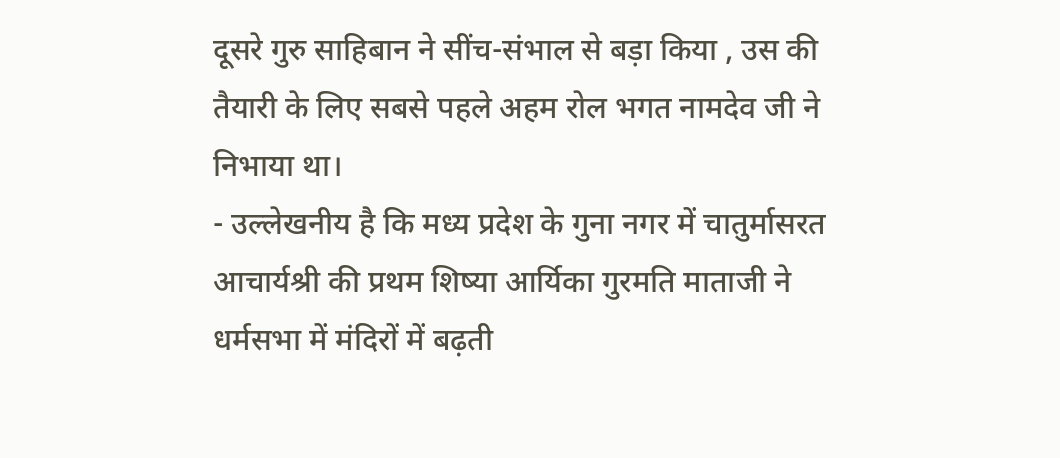दूसरे गुरु साहिबान ने सींच-संभाल से बड़ा किया , उस की तैयारी के लिए सबसे पहले अहम रोल भगत नामदेव जी ने निभाया था।
- उल्लेखनीय है कि मध्य प्रदेश के गुना नगर में चातुर्मासरत आचार्यश्री की प्रथम शिष्या आर्यिका गुरमति माताजी ने धर्मसभा में मंदिरों में बढ़ती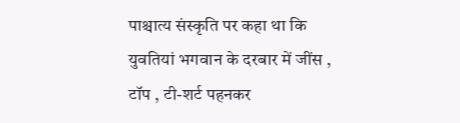पाश्चात्य संस्कृति पर कहा था कि युवतियां भगवान के दरबार में जींस , टॉप , टी-शर्ट पहनकर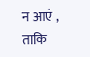न आएं , ताकि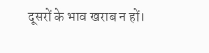दूसरों के भाव खराब न हों।